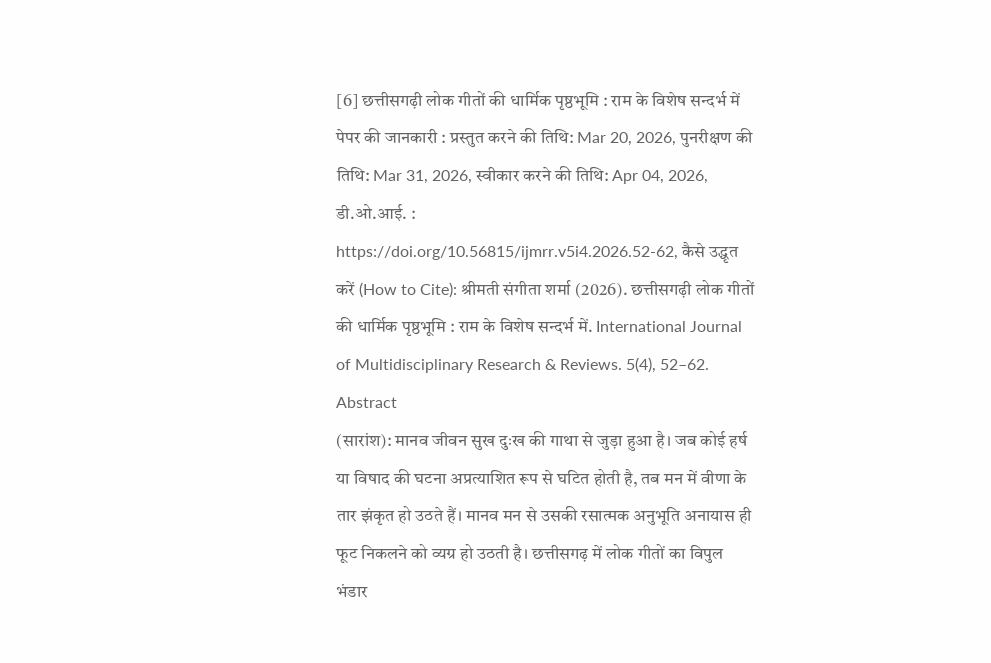[6] छत्तीसगढ़ी लोक गीतों की धार्मिक पृष्ठभूमि : राम के विशेष सन्दर्भ में
पेपर की जानकारी : प्रस्तुत करने की तिथि: Mar 20, 2026, पुनरीक्षण की तिथि: Mar 31, 2026, स्वीकार करने की तिथि: Apr 04, 2026, डी.ओ.आई. : https://doi.org/10.56815/ijmrr.v5i4.2026.52-62, कैसे उद्धृत करें (How to Cite): श्रीमती संगीता शर्मा (2026). छत्तीसगढ़ी लोक गीतों की धार्मिक पृष्ठभूमि : राम के विशेष सन्दर्भ में. International Journal of Multidisciplinary Research & Reviews. 5(4), 52–62.
Abstract
(सारांश): मानव जीवन सुख दुःख की गाथा से जुड़ा हुआ है। जब कोई हर्ष या विषाद की घटना अप्रत्याशित रूप से घटित होती है, तब मन में वीणा के तार झंकृत हो उठते हैं। मानव मन से उसकी रसात्मक अनुभूति अनायास ही फूट निकलने को व्यग्र हो उठती है। छत्तीसगढ़ में लोक गीतों का विपुल भंडार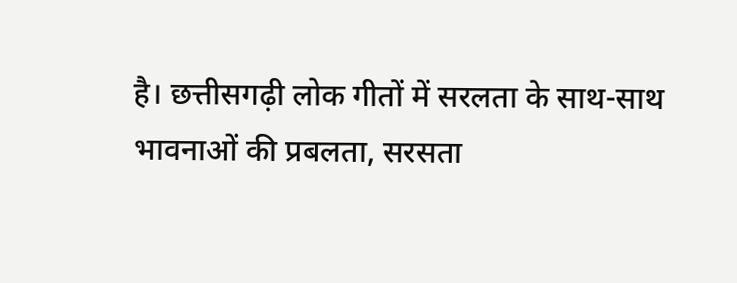है। छत्तीसगढ़ी लोक गीतों में सरलता के साथ-साथ भावनाओं की प्रबलता, सरसता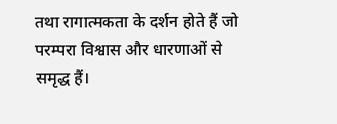तथा रागात्मकता के दर्शन होते हैं जो परम्परा विश्वास और धारणाओं से समृद्ध हैं।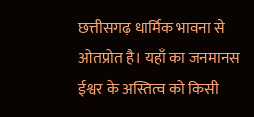छत्तीसगढ़ धार्मिक भावना से ओतप्रोत है। यहाँ का जनमानस ईश्वर के अस्तित्व को किसी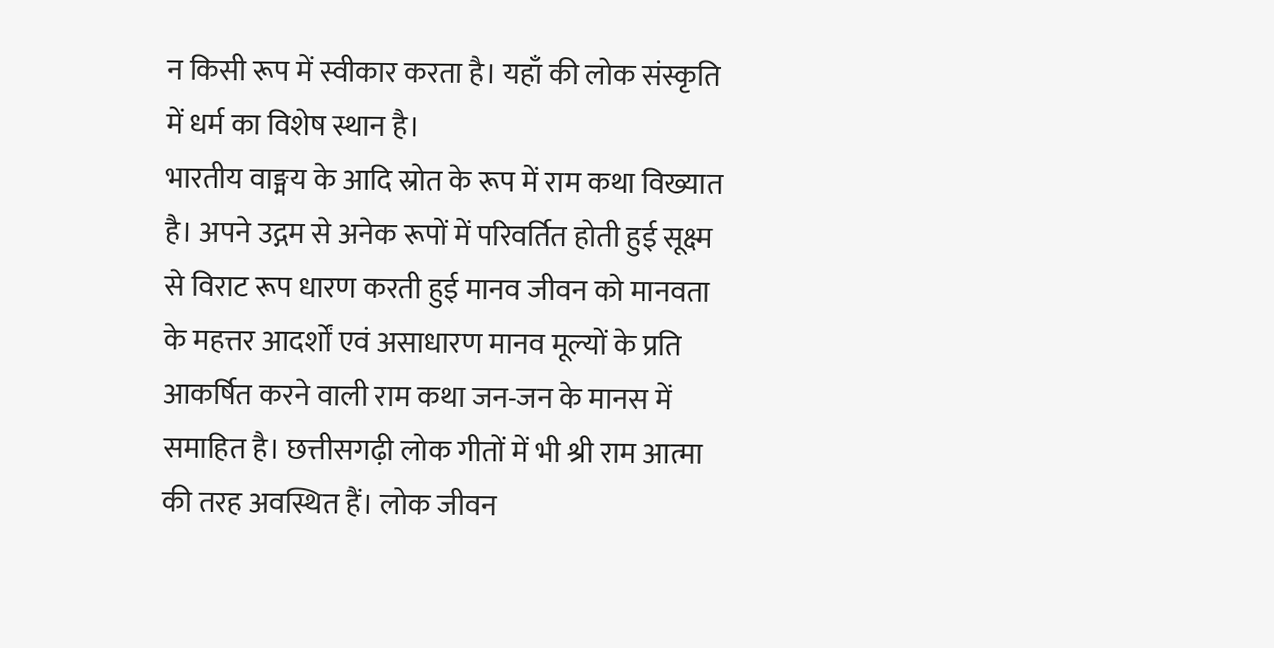न किसी रूप में स्वीकार करता है। यहाँ की लोक संस्कृति में धर्म का विशेष स्थान है।
भारतीय वाङ्मय के आदि स्रोत के रूप में राम कथा विख्यात है। अपने उद्गम से अनेक रूपों में परिवर्तित होती हुई सूक्ष्म से विराट रूप धारण करती हुई मानव जीवन को मानवता के महत्तर आदर्शों एवं असाधारण मानव मूल्यों के प्रति आकर्षित करने वाली राम कथा जन-जन के मानस में समाहित है। छत्तीसगढ़ी लोक गीतों में भी श्री राम आत्मा की तरह अवस्थित हैं। लोक जीवन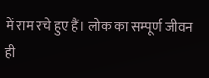में राम रचे हुए हैं। लोक का सम्पूर्ण जीवन ही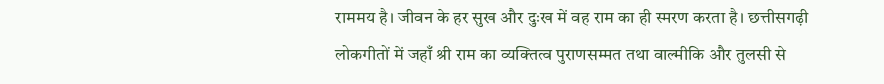राममय है। जीवन के हर सुख और दुःख में वह राम का ही स्मरण करता है। छत्तीसगढ़ी लोकगीतों में जहाँ श्री राम का व्यक्तित्व पुराणसम्मत तथा वाल्मीकि और तुलसी से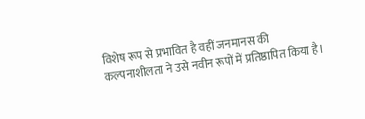विशेष रूप से प्रभावित है वहीं जनमानस की कल्पनाशीलता ने उसे नवीन रूपों में प्रतिष्ठापित किया है।